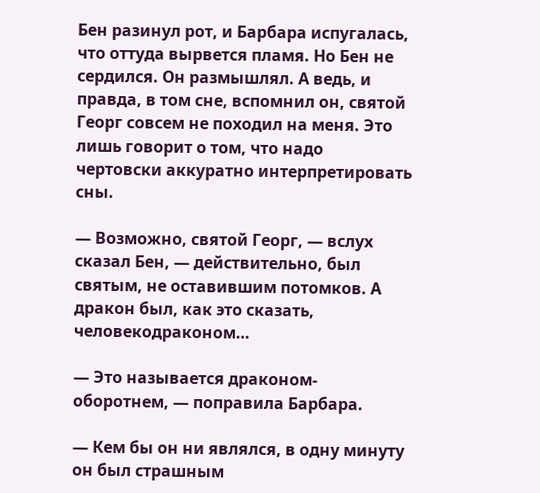Бен разинул рот, и Барбара испугалась, что оттуда вырвется пламя. Но Бен не сердился. Он размышлял. А ведь, и правда, в том сне, вспомнил он, святой Георг совсем не походил на меня. Это лишь говорит о том, что надо чертовски аккуратно интерпретировать сны.

— Возможно, святой Георг, — вслух сказал Бен, — действительно, был святым, не оставившим потомков. А дракон был, как это сказать, человекодраконом…

— Это называется драконом-оборотнем, — поправила Барбара.

— Кем бы он ни являлся, в одну минуту он был страшным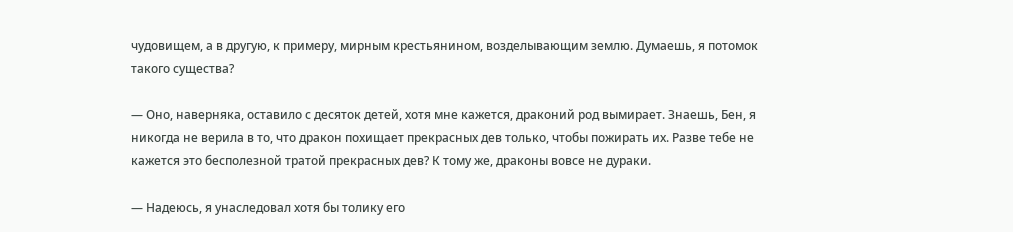чудовищем, а в другую, к примеру, мирным крестьянином, возделывающим землю. Думаешь, я потомок такого существа?

— Оно, наверняка, оставило с десяток детей, хотя мне кажется, драконий род вымирает. Знаешь, Бен, я никогда не верила в то, что дракон похищает прекрасных дев только, чтобы пожирать их. Разве тебе не кажется это бесполезной тратой прекрасных дев? К тому же, драконы вовсе не дураки.

— Надеюсь, я унаследовал хотя бы толику его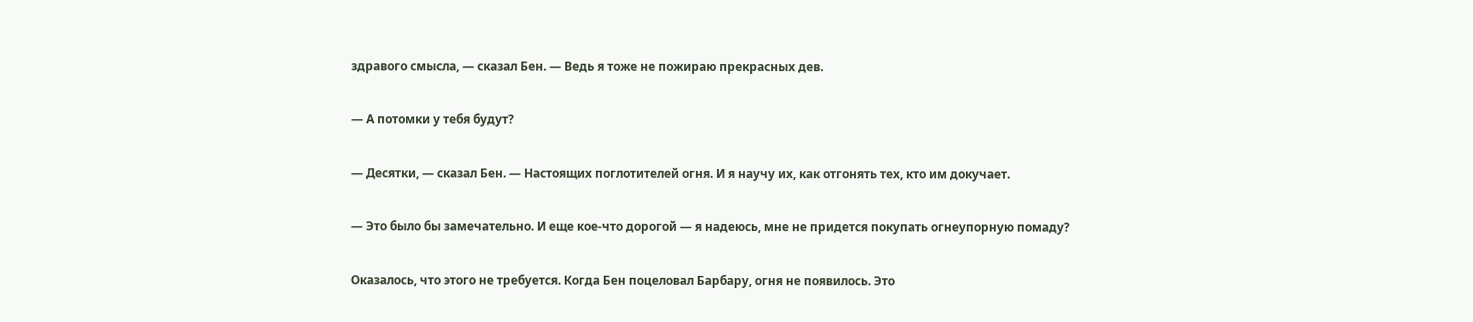здравого смысла, — сказал Бен. — Ведь я тоже не пожираю прекрасных дев.

— А потомки у тебя будут?

— Десятки, — сказал Бен. — Настоящих поглотителей огня. И я научу их, как отгонять тех, кто им докучает.

— Это было бы замечательно. И еще кое-что дорогой — я надеюсь, мне не придется покупать огнеупорную помаду?

Оказалось, что этого не требуется. Когда Бен поцеловал Барбару, огня не появилось. Это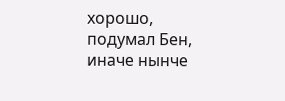хорошо, подумал Бен, иначе нынче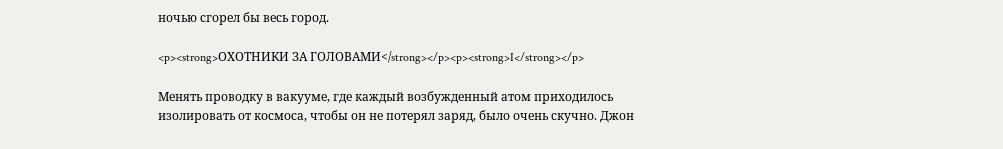ночью сгорел бы весь город.

<p><strong>ОХОТНИКИ ЗА ГОЛОВАМИ</strong></p><p><strong>I</strong></p>

Менять проводку в вакууме, где каждый возбужденный атом приходилось изолировать от космоса, чтобы он не потерял заряд, было очень скучно. Джон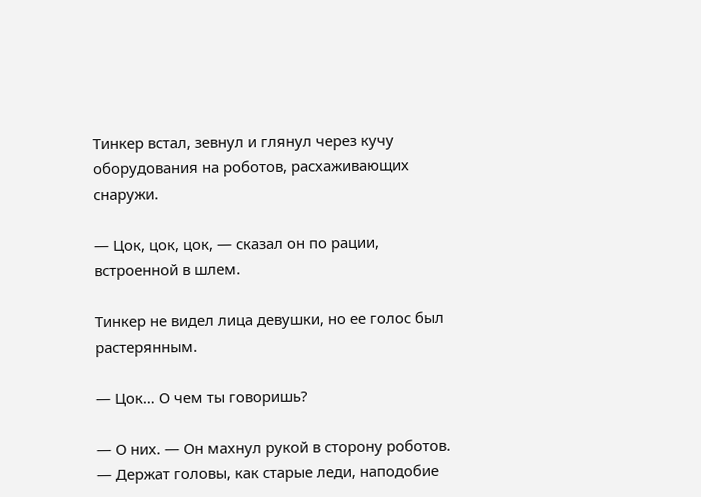Тинкер встал, зевнул и глянул через кучу оборудования на роботов, расхаживающих снаружи.

— Цок, цок, цок, — сказал он по рации, встроенной в шлем.

Тинкер не видел лица девушки, но ее голос был растерянным.

— Цок… О чем ты говоришь?

— О них. — Он махнул рукой в сторону роботов. — Держат головы, как старые леди, наподобие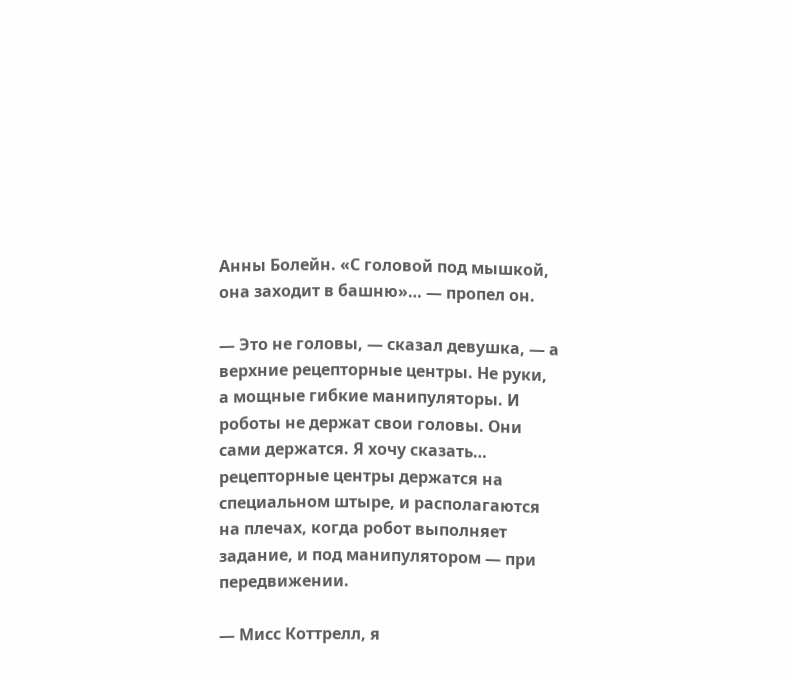Анны Болейн. «С головой под мышкой, она заходит в башню»… — пропел он.

— Это не головы, — сказал девушка, — а верхние рецепторные центры. Не руки, а мощные гибкие манипуляторы. И роботы не держат свои головы. Они сами держатся. Я хочу сказать… рецепторные центры держатся на специальном штыре, и располагаются на плечах, когда робот выполняет задание, и под манипулятором — при передвижении.

— Мисс Коттрелл, я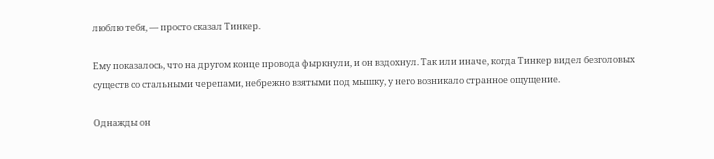люблю тебя, — просто сказал Тинкер.

Ему показалось, что на другом конце провода фыркнули, и он вздохнул. Так или иначе, когда Тинкер видел безголовых существ со стальными черепами, небрежно взятыми под мышку, у него возникало странное ощущение.

Однажды он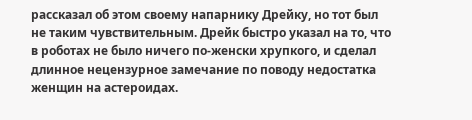рассказал об этом своему напарнику Дрейку, но тот был не таким чувствительным. Дрейк быстро указал на то, что в роботах не было ничего по-женски хрупкого, и сделал длинное нецензурное замечание по поводу недостатка женщин на астероидах.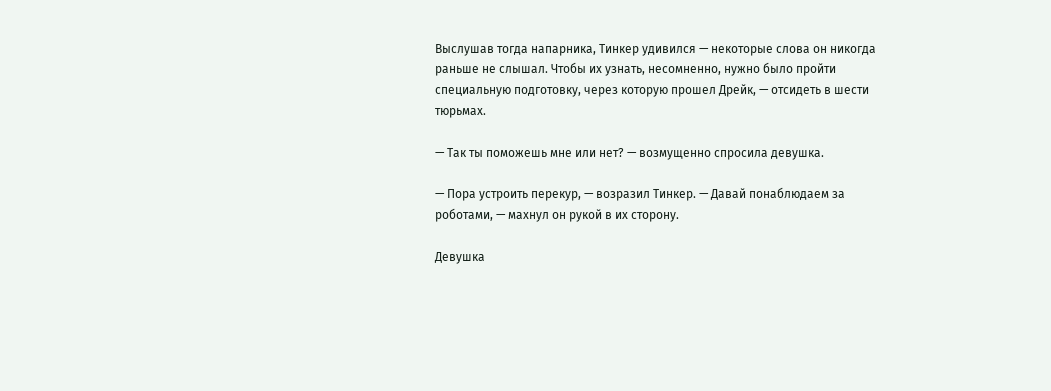Выслушав тогда напарника, Тинкер удивился — некоторые слова он никогда раньше не слышал. Чтобы их узнать, несомненно, нужно было пройти специальную подготовку, через которую прошел Дрейк, — отсидеть в шести тюрьмах.

— Так ты поможешь мне или нет? — возмущенно спросила девушка.

— Пора устроить перекур, — возразил Тинкер. — Давай понаблюдаем за роботами, — махнул он рукой в их сторону.

Девушка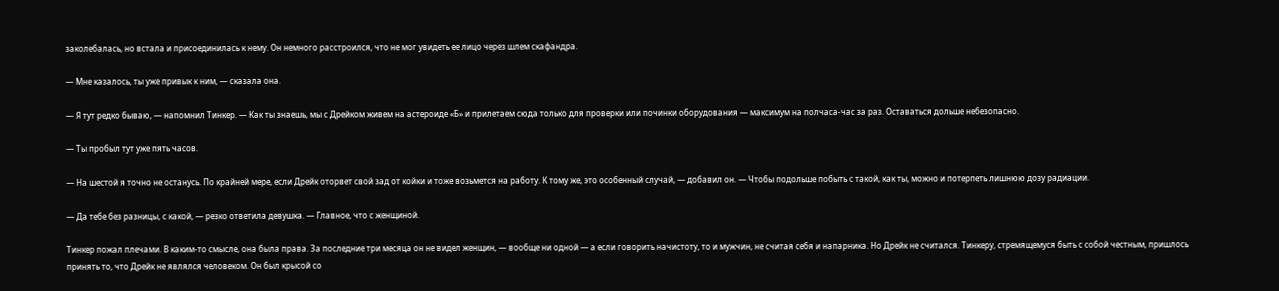заколебалась, но встала и присоединилась к нему. Он немного расстроился, что не мог увидеть ее лицо через шлем скафандра.

— Мне казалось, ты уже привык к ним, — сказала она.

— Я тут редко бываю, — напомнил Тинкер. — Как ты знаешь, мы с Дрейком живем на астероиде «Б» и прилетаем сюда только для проверки или починки оборудования — максимум на полчаса-час за раз. Оставаться дольше небезопасно.

— Ты пробыл тут уже пять часов.

— На шестой я точно не останусь. По крайней мере, если Дрейк оторвет свой зад от койки и тоже возьмется на работу. К тому же, это особенный случай, — добавил он. — Чтобы подольше побыть с такой, как ты, можно и потерпеть лишнюю дозу радиации.

— Да тебе без разницы, с какой, — резко ответила девушка. — Главное, что с женщиной.

Тинкер пожал плечами. В каким-то смысле, она была права. За последние три месяца он не видел женщин, — вообще ни одной — а если говорить начистоту, то и мужчин, не считая себя и напарника. Но Дрейк не считался. Тинкеру, стремящемуся быть с собой честным, пришлось принять то, что Дрейк не являлся человеком. Он был крысой со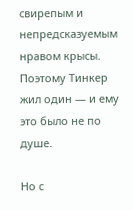свирепым и непредсказуемым нравом крысы. Поэтому Тинкер жил один — и ему это было не по душе.

Но с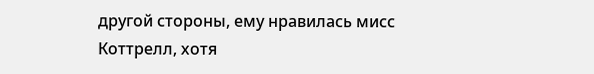другой стороны, ему нравилась мисс Коттрелл, хотя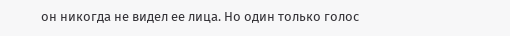он никогда не видел ее лица. Но один только голос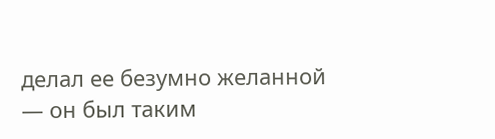делал ее безумно желанной — он был таким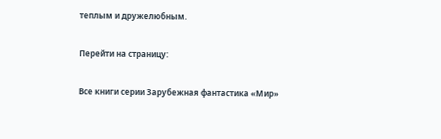теплым и дружелюбным.

Перейти на страницу:

Все книги серии Зарубежная фантастика «Мир»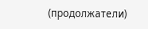(продолжатели)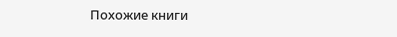Похожие книги